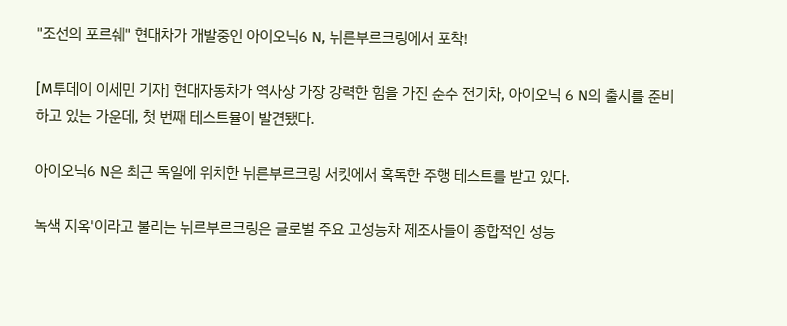"조선의 포르쉐" 현대차가 개발중인 아이오닉6 N, 뉘른부르크링에서 포착!

[M투데이 이세민 기자] 현대자동차가 역사상 가장 강력한 힘을 가진 순수 전기차, 아이오닉 6 N의 출시를 준비하고 있는 가운데, 첫 번째 테스트뮬이 발견됐다.

아이오닉6 N은 최근 독일에 위치한 뉘른부르크링 서킷에서 혹독한 주행 테스트를 받고 있다.

녹색 지옥'이라고 불리는 뉘르부르크링은 글로벌 주요 고성능차 제조사들이 종합적인 성능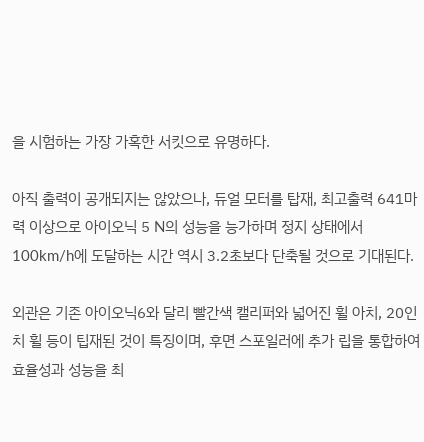을 시험하는 가장 가혹한 서킷으로 유명하다.

아직 출력이 공개되지는 않았으나, 듀얼 모터를 탑재, 최고출력 641마력 이상으로 아이오닉 5 N의 성능을 능가하며 정지 상태에서 100km/h에 도달하는 시간 역시 3.2초보다 단축될 것으로 기대된다.

외관은 기존 아이오닉6와 달리 빨간색 캘리퍼와 넓어진 휠 아치, 20인치 휠 등이 팁재된 것이 특징이며, 후면 스포일러에 추가 립을 통합하여 효율성과 성능을 최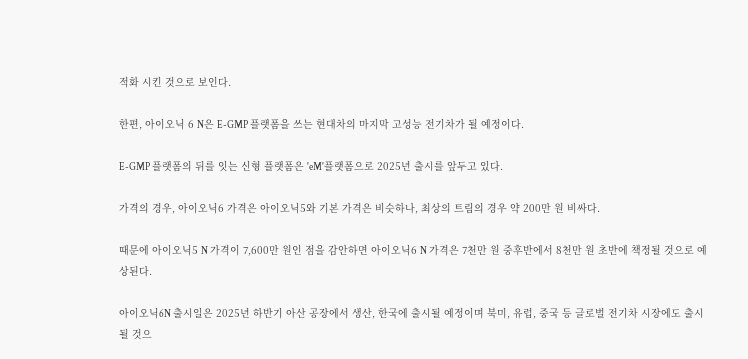적화 시킨 것으로 보인다.

한편, 아이오닉 6 N은 E-GMP 플랫폼을 쓰는 현대차의 마지막 고성능 전기차가 될 예정이다.

E-GMP 플랫폼의 뒤를 잇는 신형 플랫폼은 'eM'플랫폼으로 2025년 출시를 앞두고 있다.

가격의 경우, 아이오닉6 가격은 아이오닉5와 기본 가격은 비슷하나, 최상의 트림의 경우 약 200만 원 비싸다.

때문에 아이오닉5 N 가격이 7,600만 원인 점을 감안하면 아이오닉6 N 가격은 7천만 원 중후반에서 8천만 원 초반에 책정될 것으로 예상된다.

아이오닉6N 출시일은 2025년 하반기 아산 공장에서 생산, 한국에 출시될 예정이며 북미, 유럽, 중국 등 글로벌 전기차 시장에도 출시될 것으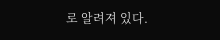로 알려져 있다.